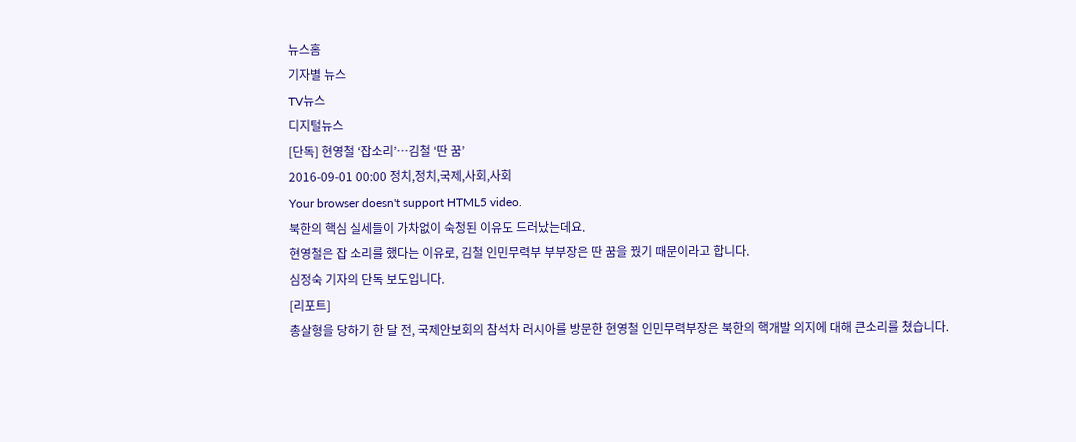뉴스홈
기자별 뉴스
TV뉴스
디지털뉴스
[단독] 현영철 ‘잡소리’…김철 ‘딴 꿈’
2016-09-01 00:00 정치,정치,국제,사회,사회
Your browser doesn't support HTML5 video.
북한의 핵심 실세들이 가차없이 숙청된 이유도 드러났는데요.
현영철은 잡 소리를 했다는 이유로, 김철 인민무력부 부부장은 딴 꿈을 꿨기 때문이라고 합니다.
심정숙 기자의 단독 보도입니다.
[리포트]
총살형을 당하기 한 달 전, 국제안보회의 참석차 러시아를 방문한 현영철 인민무력부장은 북한의 핵개발 의지에 대해 큰소리를 쳤습니다.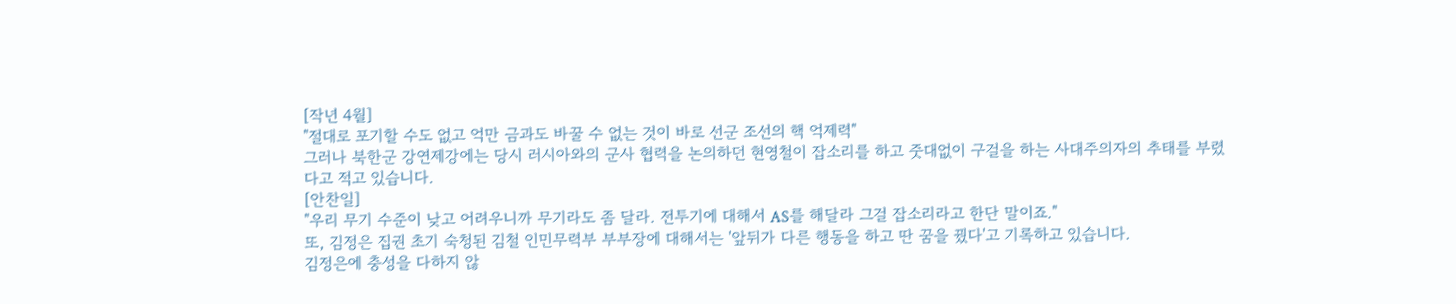[작년 4월]
"절대로 포기할 수도 없고 억만 금과도 바꿀 수 없는 것이 바로 선군 조선의 핵 억제력"
그러나 북한군 강연제강에는 당시 러시아와의 군사 협력을 논의하던 현영철이 잡소리를 하고 줏대없이 구걸을 하는 사대주의자의 추태를 부렸다고 적고 있습니다.
[안찬일]
"우리 무기 수준이 낮고 어려우니까 무기라도 좀 달라. 전투기에 대해서 AS를 해달라 그걸 잡소리라고 한단 말이죠."
또, 김정은 집권 초기 숙청된 김철 인민무력부 부부장에 대해서는 '앞뒤가 다른 행동을 하고 딴 꿈을 꿨다'고 기록하고 있습니다.
김정은에 충성을 다하지 않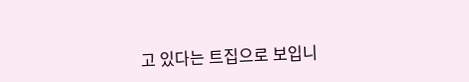고 있다는 트집으로 보입니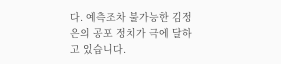다. 예측조차 불가능한 김정은의 공포 정치가 극에 달하고 있습니다.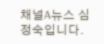채널A뉴스 심정숙입니다.